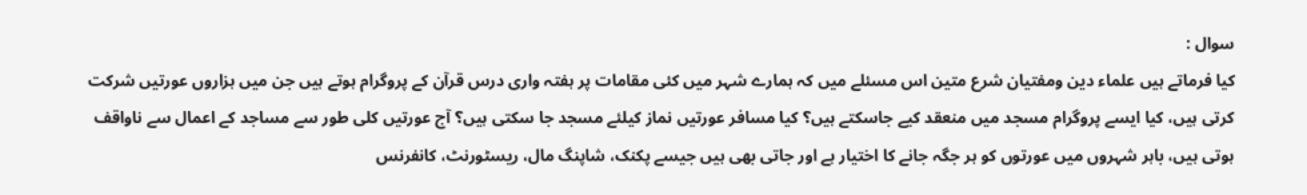سوال :
کیا فرماتے ہیں علماء دین ومفتیان شرع متین اس مسئلے میں کہ ہمارے شہر میں کئی مقامات پر ہفتہ واری درس قرآن کے پروگرام ہوتے ہیں جن میں ہزاروں عورتیں شرکت کرتی ہیں، کیا ایسے پروگرام مسجد میں منعقد کیے جاسکتے ہیں؟ کیا مسافر عورتیں نماز کیلئے مسجد جا سکتی ہیں؟ آج عورتیں کلی طور سے مساجد کے اعمال سے ناواقف ہوتی ہیں، باہر شہروں میں عورتوں کو ہر جگہ جانے کا اختیار ہے اور جاتی بھی ہیں جیسے پکنک، شاپنگ مال، ریسٹورنٹ، کانفرنس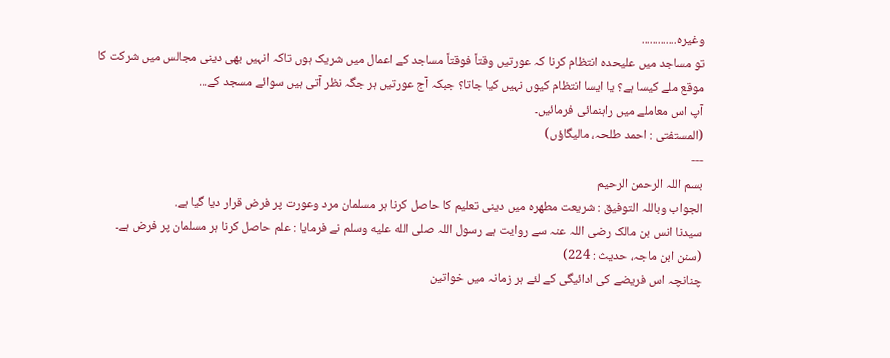وغیرہ.............
تو مساجد میں علیحدہ انتظام کرنا کہ عورتیں وقتاً فوقتاً مساجد کے اعمال میں شریک ہوں تاکہ انہیں بھی دینی مجالس میں شرکت کا موقع ملے کیسا ہے؟ یا ایسا انتظام کیوں نہیں کیا جاتا؟ جبکہ آج عورتیں ہر جگہ نظر آتی ہیں سوائے مسجد کے...
آپ اس معاملے میں راہنمائی فرمائیں۔
(المستفتی : احمد طلحہ، مالیگاؤں)
---
بسم اللہ الرحمن الرحیم
الجواب وباللہ التوفيق : شریعت مطھرہ میں دینی تعلیم کا حاصل کرنا ہر مسلمان مرد وعورت پر فرض قرار دیا گیا ہے.
سیدنا انس بن مالک رضی اللہ عنہ سے روایت ہے رسول اللہ صلى الله عليه وسلم نے فرمایا : علم حاصل کرنا ہر مسلمان پر فرض ہے۔ (سنن ابن ماجہ، حدیث : 224)
چنانچہ اس فریضے کی ادائیگی کے لئے ہر زمانہ میں خواتین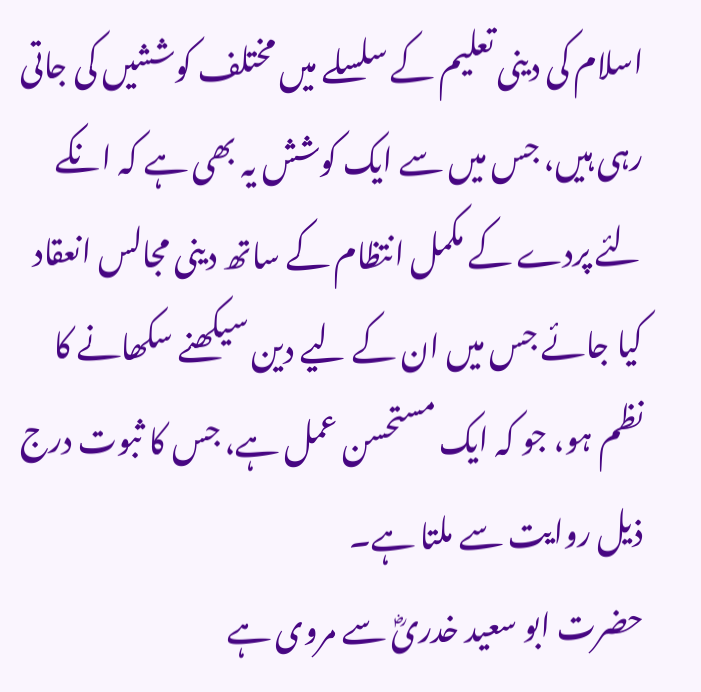اسلام کی دینی تعلیم کے سلسلے میں مختلف کوششیں کی جاتی رہی ہیں، جس میں سے ایک کوشش یہ بھی ہے کہ انکے لئے پردے کے مکمل انتظام کے ساتھ دینی مجالس انعقاد کیا جائے جس میں ان کے لیے دین سیکھنے سکھانے کا نظم ہو، جو کہ ایک مستحسن عمل ہے، جس کا ثبوت درج ذیل روایت سے ملتا ہے۔
حضرت ابو سعید خدریؓ سے مروی ہے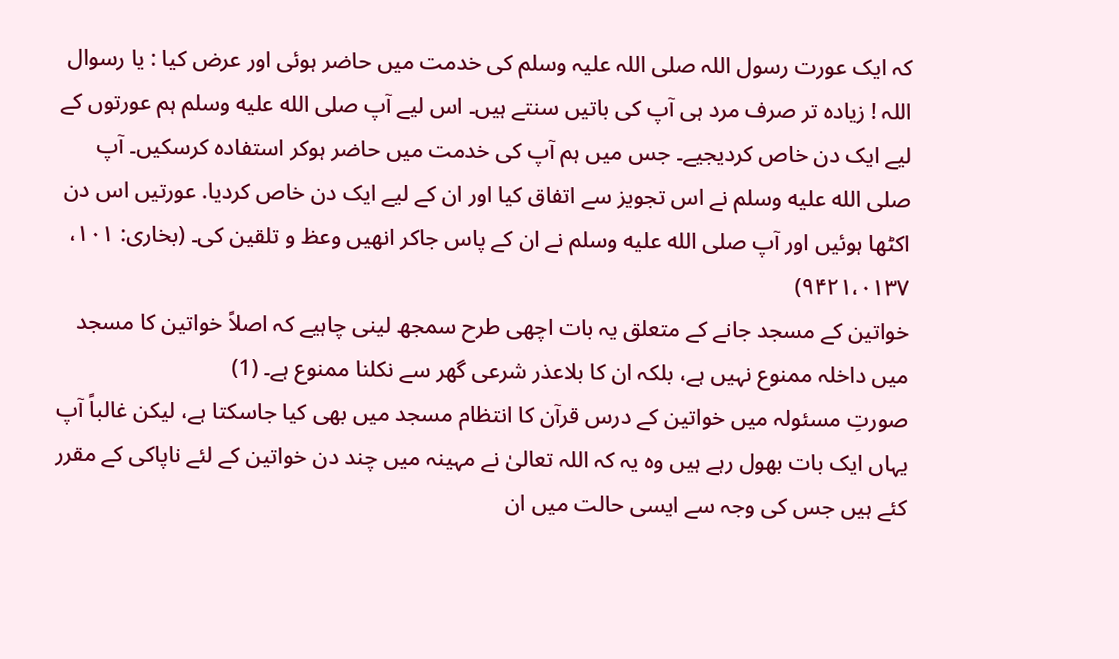کہ ایک عورت رسول اللہ صلی اللہ علیہ وسلم کی خدمت میں حاضر ہوئی اور عرض کیا : یا رسوال اللہ ! زیادہ تر صرف مرد ہی آپ کی باتیں سنتے ہیں۔ اس لیے آپ صلى الله عليه وسلم ہم عورتوں کے لیے ایک دن خاص کردیجیے۔ جس میں ہم آپ کی خدمت میں حاضر ہوکر استفادہ کرسکیں۔ آپ صلى الله عليه وسلم نے اس تجویز سے اتفاق کیا اور ان کے لیے ایک دن خاص کردیا. عورتیں اس دن اکٹھا ہوئیں اور آپ صلى الله عليه وسلم نے ان کے پاس جاکر انھیں وعظ و تلقین کی۔ (بخاری: ۱۰۱، ۹۴۲۱،۰۱۳۷)
خواتین کے مسجد جانے کے متعلق یہ بات اچھی طرح سمجھ لینی چاہیے کہ اصلاً خواتین کا مسجد میں داخلہ ممنوع نہیں ہے، بلکہ ان کا بلاعذر شرعی گھر سے نکلنا ممنوع ہے۔ (1)
صورتِ مسئولہ میں خواتین کے درس قرآن کا انتظام مسجد میں بھی کیا جاسکتا ہے، لیکن غالباً آپ یہاں ایک بات بھول رہے ہیں وہ یہ کہ اللہ تعالیٰ نے مہینہ میں چند دن خواتین کے لئے ناپاکی کے مقرر کئے ہیں جس کی وجہ سے ایسی حالت میں ان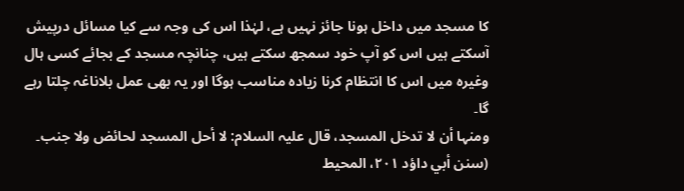کا مسجد میں داخل ہونا جائز نہیں ہے، لہٰذا اس کی وجہ سے کیا مسائل درپیش آسکتے ہیں اس کو آپ خود سمجھ سکتے ہیں، چنانچہ مسجد کے بجائے کسی ہال وغیرہ میں اس کا انتظام کرنا زیادہ مناسب ہوگا اور یہ بھی عمل بلاناغہ چلتا رہے گا۔
ومنہا أن لا تدخل المسجد، قال علیہ السلام: لا أحل المسجد لحائض ولا جنب۔ (سنن أبي داؤد ۲۰۱، المحیط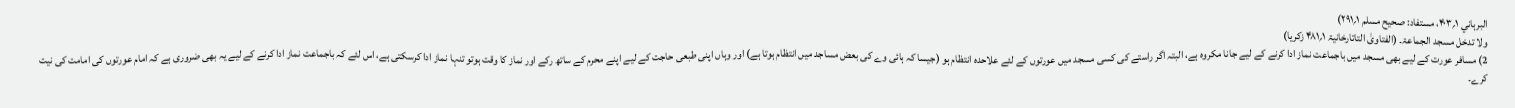البرہاني ۱؍۴۰۳، مستفاد: صحیح مسلم ۱؍۲۹۱)
ولا تدخل مسجد الجماعۃ۔ (الفتاویٰ التاتارخانیۃ ۱؍۴۸۱ زکریا)
2) مسافر عورت کے لیے بھی مسجد میں باجماعت نماز ادا کرنے کے لیے جانا مکروہ ہے، البتہ اگر راستے کی کسی مسجد میں عورتوں کے لئے علاحدہ انتظام ہو (جیسا کہ ہائی وے کی بعض مساجد میں انتظام ہوتا ہے) اور وہاں اپنی طبعی حاجت کے لیے اپنے محرم کے ساتھ رکے اور نماز کا وقت ہوتو تنہا نماز ادا کرسکتی ہے، اس لئے کہ باجماعت نماز ادا کرنے کے لیے یہ بھی ضروری ہے کہ امام عورتوں کی امامت کی نیت کرے۔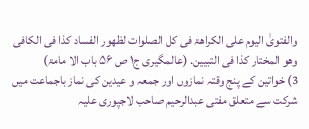والفتویٰ الیوم علی الکراھۃ فی کل الصلوات لظھور الفساد کذا فی الکافی وھو المختار کذا فی التبیین. (عالمگیری ج۱ ص ۵۶ باب الا مامۃ)
3) خواتین کے پنج وقتہ نمازوں اور جمعہ و عیدین کی نماز باجماعت میں شرکت سے متعلق مفتی عبدالرحیم صاحب لاجپوری علیہ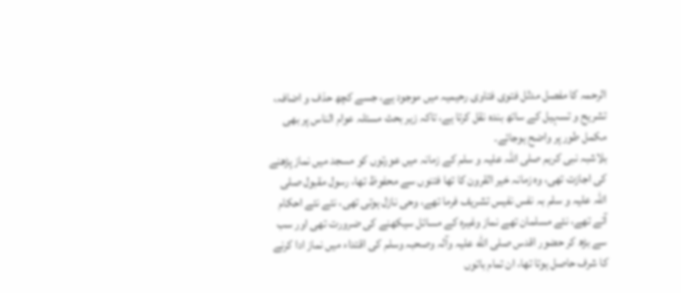الرحمہ کا مفصل مدلل فتوی فتاوی رحیمیہ میں موجود ہے، جسے کچھ حذف و اضافہ، تشریح و تسہیل کے ساتھ بندہ نقل کرتا ہے، تاکہ زیر بحث مسئلہ عوام الناس پر بھی مکمل طور پر واضح ہوجائے۔
بلاشبہ نبی کریم صلی اللہ علیہ و سلم کے زمانہ میں عورتوں کو مسجد میں نماز پڑھنے کی اجازت تھی، وہ زمانہ خیر القرون کا تھا فتنوں سے محفوظ تھا، رسول مقبول صلی اللہ علیہ و سلم بہ نفس نفیس تشریف فرما تھے، وحی نازل ہوتی تھی، نئے نئے احکام آتے تھے، نئے مسلمان تھے نماز وغیرہ کے مسائل سیکھنے کی ضرورت تھی اور سب سے بڑھ کر حضور اقدس صلی الله علیہ وآلہ وصحبہ وسلم کی اقتداء میں نماز ادا کرنے کا شرف حاصل ہوتا تھا، ان تمام باتوں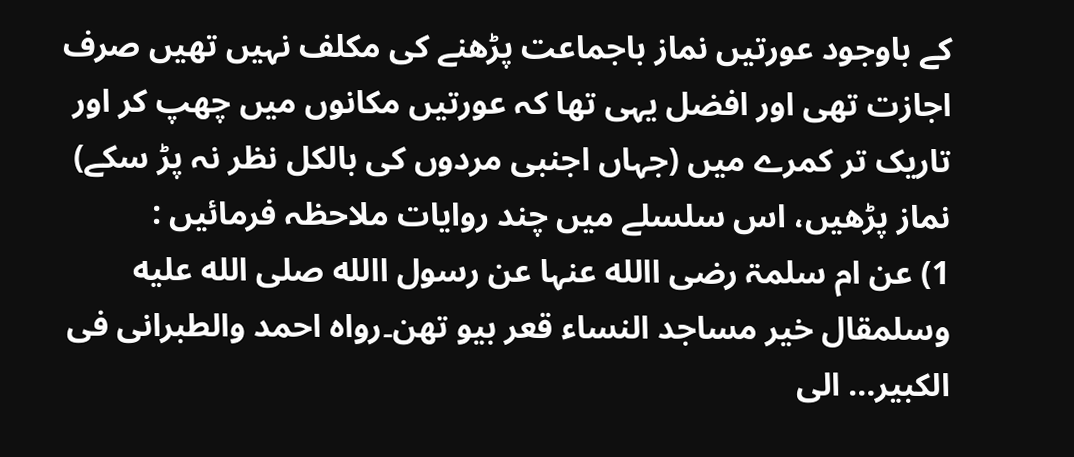کے باوجود عورتیں نماز باجماعت پڑھنے کی مکلف نہیں تھیں صرف اجازت تھی اور افضل یہی تھا کہ عورتیں مکانوں میں چھپ کر اور تاریک تر کمرے میں (جہاں اجنبی مردوں کی بالکل نظر نہ پڑ سکے) نماز پڑھیں، اس سلسلے میں چند روایات ملاحظہ فرمائیں :
1) عن ام سلمۃ رضی االله عنہا عن رسول االله صلى الله عليه وسلمقال خیر مساجد النساء قعر بیو تھن۔رواہ احمد والطبرانی فی الکبیر… الی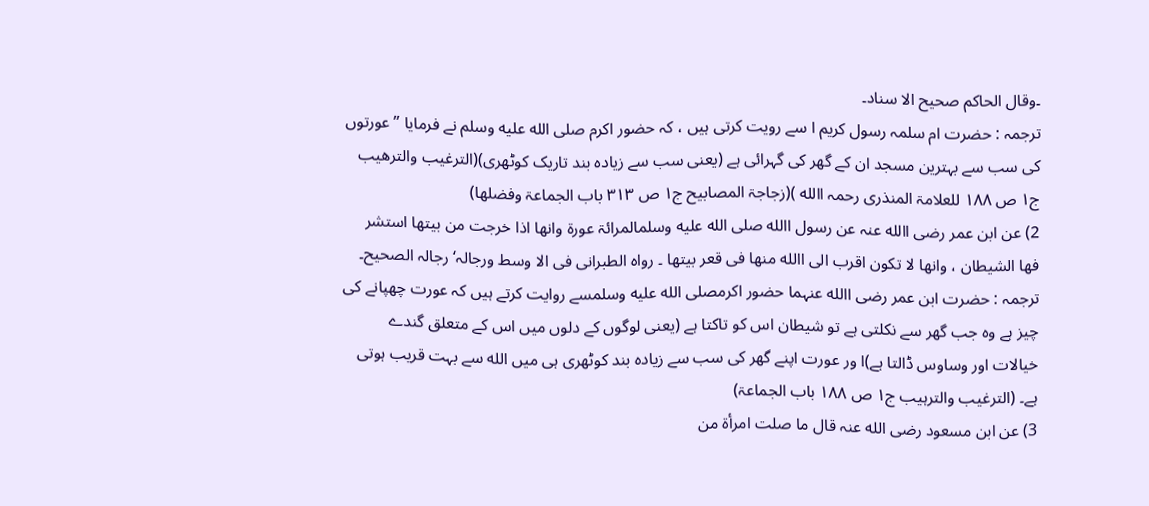۔وقال الحاکم صحیح الا سناد۔
ترجمہ : حضرت ام سلمہ رسول کریم ا سے رویت کرتی ہیں ، کہ حضور اکرم صلى الله عليه وسلم نے فرمایا ’’ عورتوں کی سب سے بہترین مسجد ان کے گھر کی گہرائی ہے (یعنی سب سے زیادہ بند تاریک کوٹھری)(الترغیب والترھیب ج۱ ص ۱۸۸ للعلامۃ المنذری رحمہ االله )(زجاجۃ المصابیح ج۱ ص ۳۱۳ باب الجماعۃ وفضلھا)
2) عن ابن عمر رضی االله عنہ عن رسول االله صلى الله عليه وسلمالمرائۃ عورۃ وانھا اذا خرجت من بیتھا استشر فھا الشیطان ، وانھا لا تکون اقرب الی االله منھا فی قعر بیتھا ۔ رواہ الطبرانی فی الا وسط ورجالہ‘ رجالہ الصحیح۔
ترجمہ : حضرت ابن عمر رضی االله عنہما حضور اکرمصلى الله عليه وسلمسے روایت کرتے ہیں کہ عورت چھپانے کی چیز ہے وہ جب گھر سے نکلتی ہے تو شیطان اس کو تاکتا ہے (یعنی لوگوں کے دلوں میں اس کے متعلق گندے خیالات اور وساوس ڈالتا ہے)ا ور عورت اپنے گھر کی سب سے زیادہ بند کوٹھری ہی میں الله سے بہت قریب ہوتی ہے۔ (الترغیب والترہیب ج۱ ص ۱۸۸ باب الجماعۃ)
3) عن ابن مسعود رضی الله عنہ قال ما صلت امرأۃ من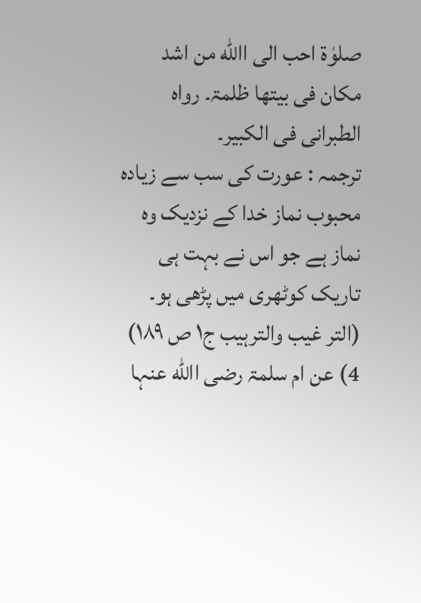صلوٰۃ احب الی االله من اشد مکان فی بیتھا ظلمۃ۔ رواہ الطبرانی فی الکبیر۔
ترجمہ : عورت کی سب سے زیادہ محبوب نماز خدا کے نزدیک وہ نماز ہے جو اس نے بہت ہی تاریک کوٹھری میں پڑھی ہو۔ (التر غیب والترہیب ج۱ ص ۱۸۹)
4) عن ام سلمۃ رضی االله عنہا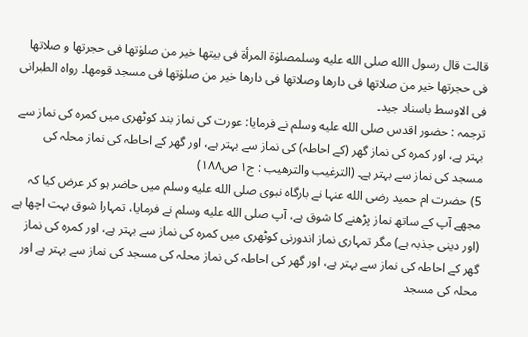قالت قال رسول االله صلى الله عليه وسلمصلوٰۃ المرأۃ فی بیتھا خیر من صلوٰتھا فی حجرتھا و صلاتھا فی حجرتھا خیر من صلاتھا فی دارھا وصلاتھا فی دارھا خیر من صلوٰتھا فی مسجد قومھا۔ رواہ الطبرانی فی الاوسط باسناد جید۔
ترجمہ : حضور اقدس صلى الله عليه وسلم نے فرمایا: عورت کی نماز بند کوٹھری میں کمرہ کی نماز سے بہتر ہے، اور کمرہ کی نماز گھر (کے احاطہ) کی نماز سے بہتر ہے، اور گھر کے احاطہ کی نماز محلہ کی مسجد کی نماز سے بہتر ہے۔ (الترغیب والترھیب : ج۱ ص۱۸۸)
5) حضرت ام حمید رضی الله عنہا نے بارگاہ نبوی صلى الله عليه وسلم میں حاضر ہو کر عرض کیا کہ مجھے آپ کے ساتھ نماز پڑھنے کا شوق ہے، آپ صلى الله عليه وسلم نے فرمایا، تمہارا شوق بہت اچھا ہے (اور دینی جذبہ ہے) مگر تمہاری نماز اندورنی کوٹھری میں کمرہ کی نماز سے بہتر ہے، اور کمرہ کی نماز گھر کے احاطہ کی نماز سے بہتر ہے، اور گھر کی احاطہ کی نماز محلہ کی مسجد کی نماز سے بہتر ہے اور محلہ کی مسجد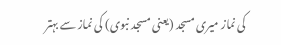کی نماز میری مسجد (یعنی مسجد نبوی) کی نماز سے بہتر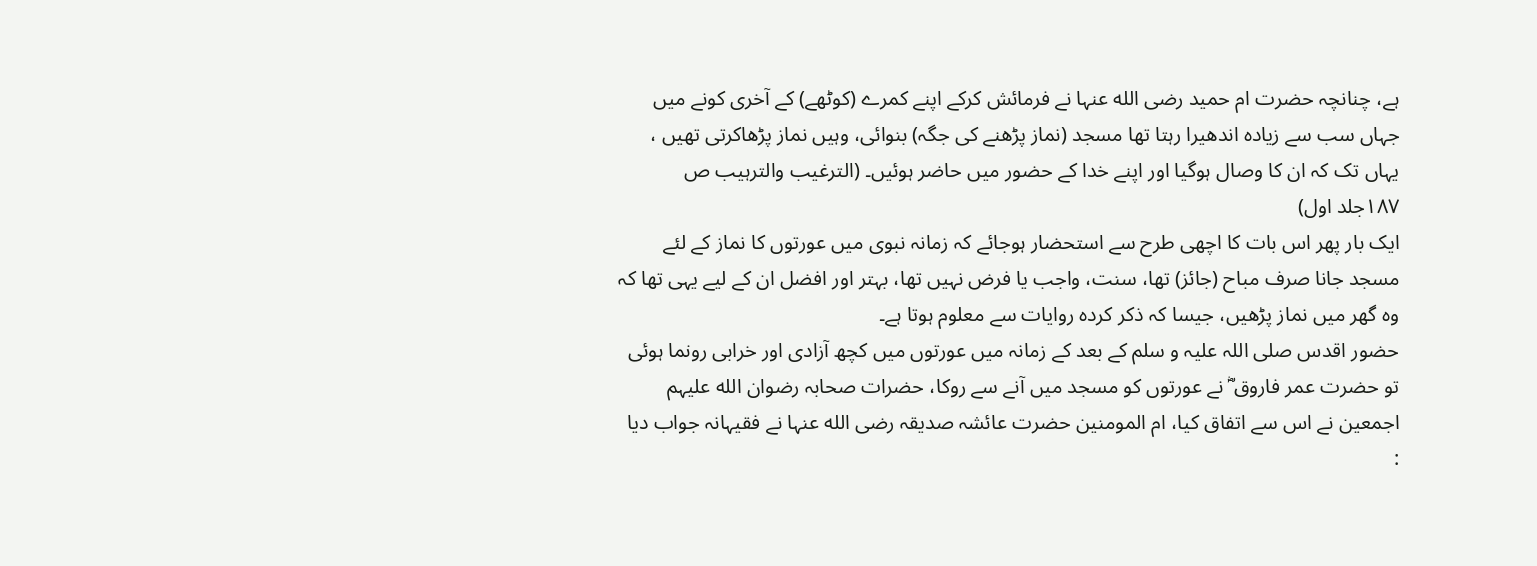ہے، چنانچہ حضرت ام حمید رضی الله عنہا نے فرمائش کرکے اپنے کمرے (کوٹھے) کے آخری کونے میں جہاں سب سے زیادہ اندھیرا رہتا تھا مسجد (نماز پڑھنے کی جگہ) بنوائی، وہیں نماز پڑھاکرتی تھیں ، یہاں تک کہ ان کا وصال ہوگیا اور اپنے خدا کے حضور میں حاضر ہوئیں۔ (الترغیب والترہیب ص ۱۸۷جلد اول)
ایک بار پھر اس بات کا اچھی طرح سے استحضار ہوجائے کہ زمانہ نبوی میں عورتوں کا نماز کے لئے مسجد جانا صرف مباح (جائز) تھا، سنت، واجب یا فرض نہیں تھا، بہتر اور افضل ان کے لیے یہی تھا کہ وہ گھر میں نماز پڑھیں، جیسا کہ ذکر کردہ روایات سے معلوم ہوتا ہے۔
حضور اقدس صلی اللہ علیہ و سلم کے بعد کے زمانہ میں عورتوں میں کچھ آزادی اور خرابی رونما ہوئی تو حضرت عمر فاروق ؓ نے عورتوں کو مسجد میں آنے سے روکا، حضرات صحابہ رضوان الله علیہم اجمعین نے اس سے اتفاق کیا، ام المومنین حضرت عائشہ صدیقہ رضی الله عنہا نے فقیہانہ جواب دیا :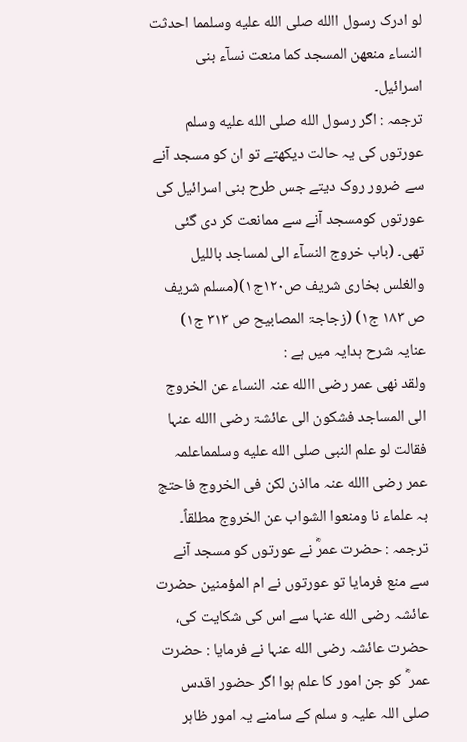لو ادرک رسول االله صلى الله عليه وسلمما احدثت النساء منعھن المسجد کما منعت نسآء بنی اسرائیل۔
ترجمہ : اگر رسول الله صلى الله عليه وسلم عورتوں کی یہ حالت دیکھتے تو ان کو مسجد آنے سے ضرور روک دیتے جس طرح بنی اسرائیل کی عورتوں کومسجد آنے سے ممانعت کر دی گئی تھی۔ (باب خروج النسآء الی لمساجد باللیل والغلس بخاری شریف ص۱۲۰ج۱)(مسلم شریف ص ۱۸۳ ج۱) (زجاجۃ المصابیح ص ۳۱۳ ج۱)
عنایہ شرح ہدایہ میں ہے :
ولقد نھی عمر رضی االله عنہ النساء عن الخروج الی المساجد فشکون الی عائشۃ رضی االله عنہا فقالت لو علم النبی صلى الله عليه وسلمماعلمہ عمر رضی االله عنہ مااذن لکن فی الخروج فاحتج بہ علماء نا ومنعوا الشواب عن الخروج مطلقاً۔
ترجمہ : حضرت عمرؓ نے عورتوں کو مسجد آنے سے منع فرمایا تو عورتوں نے ام المؤمنین حضرت عائشہ رضی الله عنہا سے اس کی شکایت کی، حضرت عائشہ رضی الله عنہا نے فرمایا : حضرت عمر ؓ کو جن امور کا علم ہوا اگر حضور اقدس صلی اللہ علیہ و سلم کے سامنے یہ امور ظاہر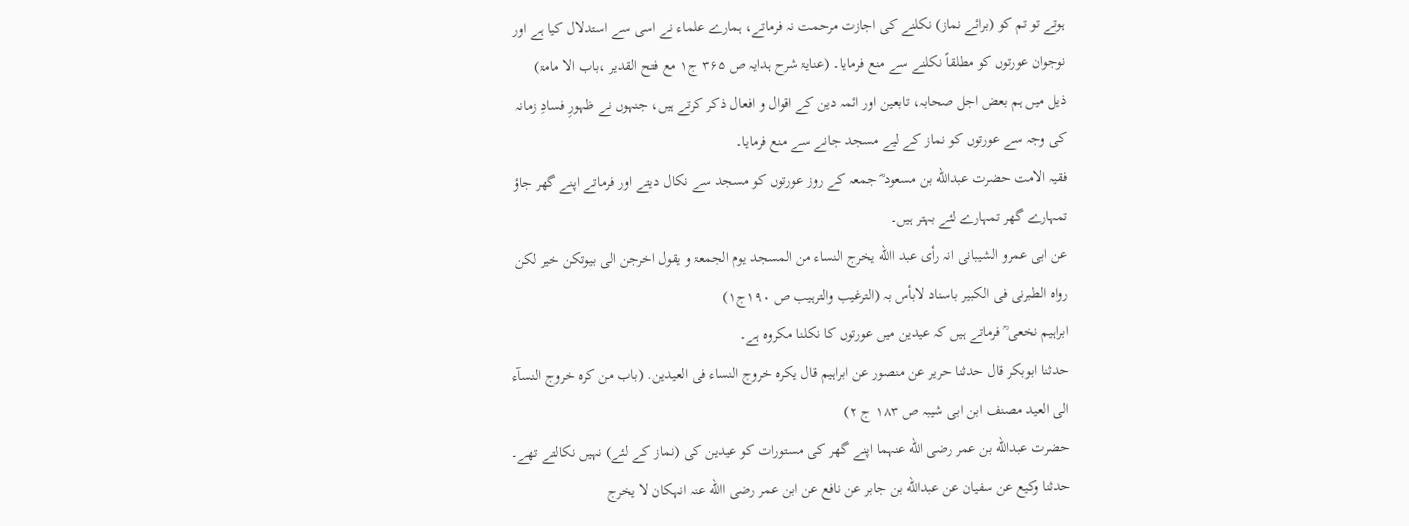ہوتے تو تم کو (برائے نماز) نکلنے کی اجازت مرحمت نہ فرماتے، ہمارے علماء نے اسی سے استدلال کیا ہے اور نوجوان عورتوں کو مطلقاً نکلنے سے منع فرمایا۔ (عنایۃ شرح ہدایہ ص ۳۶۵ ج۱ مع فتح القدیر ،باب الا مامۃ)
ذیل میں ہم بعض اجل صحابہ، تابعین اور ائمہ دین کے اقوال و افعال ذکر کرتے ہیں، جنہوں نے ظہورِ فسادِ زمانہ کی وجہ سے عورتوں کو نماز کے لیے مسجد جانے سے منع فرمایا۔
فقیہ الامت حضرت عبدالله بن مسعود ؓ جمعہ کے روز عورتوں کو مسجد سے نکال دیتے اور فرماتے اپنے گھر جاؤ تمہارے گھر تمہارے لئے بہتر ہیں۔
عن ابی عمرو الشیبانی انہ رأی عبد االله یخرج النساء من المسجد یوم الجمعۃ و یقول اخرجن الی بیوتکن خیر لکن رواہ الطبرنی فی الکبیر باسناد لابأس بہ (الترغیب والترہیب ص ۱۹۰ج۱)
ابراہیم نخعی ؒ فرماتے ہیں کہ عیدین میں عورتوں کا نکلنا مکروہ ہے۔
حدثنا ابوبکر قال حدثنا حریر عن منصور عن ابراہیم قال یکرہ خروج النساء فی العیدین. (باب من کرہ خروج النسآء الی العید مصنف ابن ابی شیبہ ص ۱۸۳ ج ۲)
حضرت عبدالله بن عمر رضی الله عنہما اپنے گھر کی مستورات کو عیدین کی (نماز کے لئے) نہیں نکالتے تھے۔
حدثنا وکیع عن سفیان عن عبدالله بن جابر عن نافع عن ابن عمر رضی االله عنہ انہکان لا یخرج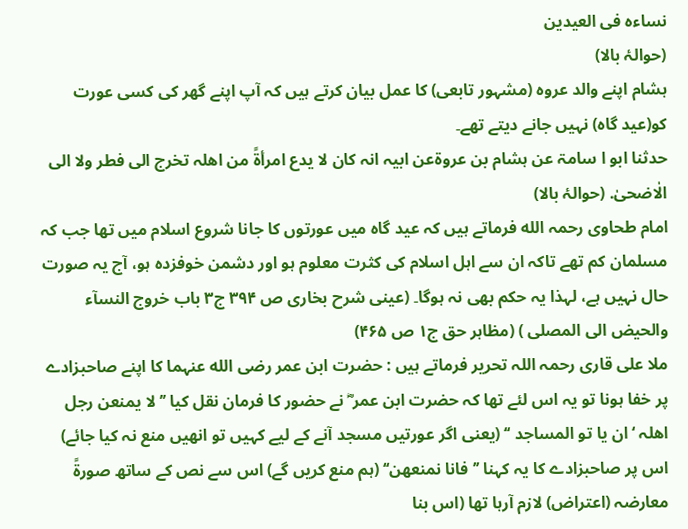نساءہ فی العیدین
(حوالۂ بالا)
ہشام اپنے والد عروہ (مشہور تابعی) کا عمل بیان کرتے ہیں کہ آپ اپنے گھر کی کسی عورت کو(عید گاہ) نہیں جانے دیتے تھے۔
حدثنا ابو ا سامۃ عن ہشام بن عروۃعن ابیہ انہ کان لا یدع امرأۃً من اھلہ تخرج الی فطر ولا الی الٰاضحیٰ. (حوالۂ بالا)
امام طحاوی رحمہ الله فرماتے ہیں کہ عید گاہ میں عورتوں کا جانا شروع اسلام میں تھا جب کہ مسلمان کم تھے تاکہ ان سے اہل اسلام کی کثرت معلوم ہو اور دشمن خوفزدہ ہو، آج یہ صورت حال نہیں ہے، لہذا یہ حکم بھی نہ ہوگا۔ (عینی شرح بخاری ص ۳۹۴ ج۳ باب خروج النسآء والحیض الی المصلی ) (مظاہر حق ج۱ ص ۴۶۵)
ملا علی قاری رحمہ اللہ تحریر فرماتے ہیں : حضرت ابن عمر رضی الله عنہما کا اپنے صاحبزادے پر خفا ہونا تو یہ اس لئے تھا کہ حضرت ابن عمر ؓ نے حضور کا فرمان نقل کیا ’’ لا یمنعن رجل اھلہ ‘ ان یا تو المساجد ‘‘ (یعنی اگر عورتیں مسجد آنے کے لیے کہیں تو انھیں منع نہ کیا جائے) اس پر صاحبزادے کا یہ کہنا ’’ فانا نمنعھن‘‘ (ہم منع کریں گے) اس سے نص کے ساتھ صورۃً معارضہ (اعتراض) لازم آرہا تھا (اس بنا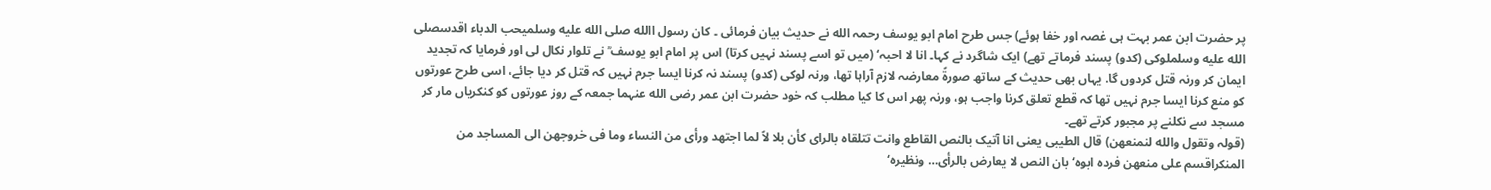پر حضرت ابن عمر بہت ہی غصہ اور خفا ہوئے) جس طرح امام ابو یوسف رحمہ الله نے حدیث بیان فرمائی ۔ کان رسول االله صلى الله عليه وسلمیحب الدباء اقدسصلى الله عليه وسلملوکی (کدو) پسند فرماتے تھے) ایک شاگرد نے کہا۔ انا لا احبہ‘ (میں تو اسے پسند نہیں کرتا) اس پر امام ابو یوسف ؒ نے تلوار نکال لی اور فرمایا کہ تجدید ایمان کر ورنہ قتل کردوں گا. یہاں بھی حدیث کے ساتھ صورۃً معارضہ لازم آراہا تھا، ورنہ لوکی (کدو) پسند نہ کرنا ایسا جرم نہیں کہ قتل کر دیا جائے، اسی طرح عورتوں کو منع کرنا ایسا جرم نہیں تھا کہ قطع تعلق کرنا واجب ہو، ورنہ پھر اس کا کیا مطلب کہ خود حضرت ابن عمر رضی الله عنہما جمعہ کے روز عورتوں کو کنکریاں مار کر مسجد سے نکلنے پر مجبور کرتے تھے۔
(قولہ وتقول والله لنمنعھن) قال الطیبی یعنی انا آتیک بالنص القاطع وانت تتلقاہ بالرای کأن بلا لاً لما اجتھد ورأی من النساء وما فی خروجھن الی المساجد من المنکراقسم علی منعھن فردہ ابوہ‘ بان النص لا یعارض بالرأی… ونظیرہ‘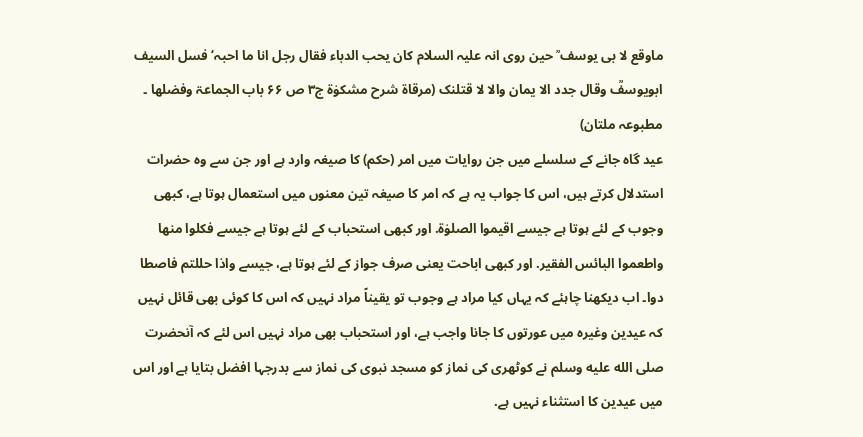ماوقع لا بی یوسف ؒ حین روی انہ علیہ السلام کان یحب الدباء فقال رجل انا ما احبہ‘ فسل السیف ابویوسفؒ وقال جدد الا یمان والا لا قتلنک (مرقاۃ شرح مشکوٰۃ ج۳ ص ۶۶ باب الجماعۃ وفضلھا ۔ مطبوعہ ملتان)
عید گاہ جانے کے سلسلے میں جن روایات میں امر (حکم) کا صیغہ وارد ہے اور جن سے وہ حضرات استدلال کرتے ہیں، اس کا جواب یہ ہے کہ امر کا صیغہ تین معنوں میں استعمال ہوتا ہے، کبھی وجوب کے لئے ہوتا ہے جیسے اقیموا الصلوٰۃ. اور کبھی استحباب کے لئے ہوتا ہے جیسے فکلوا منھا واطعموا البائس الفقیر. اور کبھی اباحت یعنی صرف جواز کے لئے ہوتا ہے، جیسے واذا حللتم فاصطا دوا۔ اب دیکھنا چاہئے کہ یہاں کیا مراد ہے وجوب تو یقیناً مراد نہیں کہ اس کا کوئی بھی قائل نہیں کہ عیدین وغیرہ میں عورتوں کا جانا واجب ہے، اور استحباب بھی مراد نہیں اس لئے کہ آنحضرت صلى الله عليه وسلم نے کوٹھری کی نماز کو مسجد نبوی کی نماز سے بدرجہا افضل بتایا ہے اور اس میں عیدین کا استثناء نہیں ہے.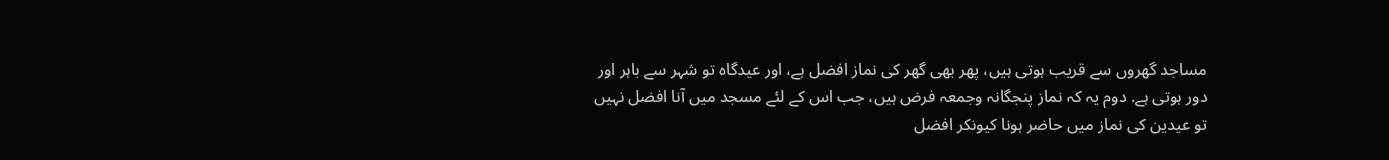مساجد گھروں سے قریب ہوتی ہیں، پھر بھی گھر کی نماز افضل ہے، اور عیدگاہ تو شہر سے باہر اور دور ہوتی ہے. دوم یہ کہ نماز پنجگانہ وجمعہ فرض ہیں، جب اس کے لئے مسجد میں آنا افضل نہیں تو عیدین کی نماز میں حاضر ہونا کیونکر افضل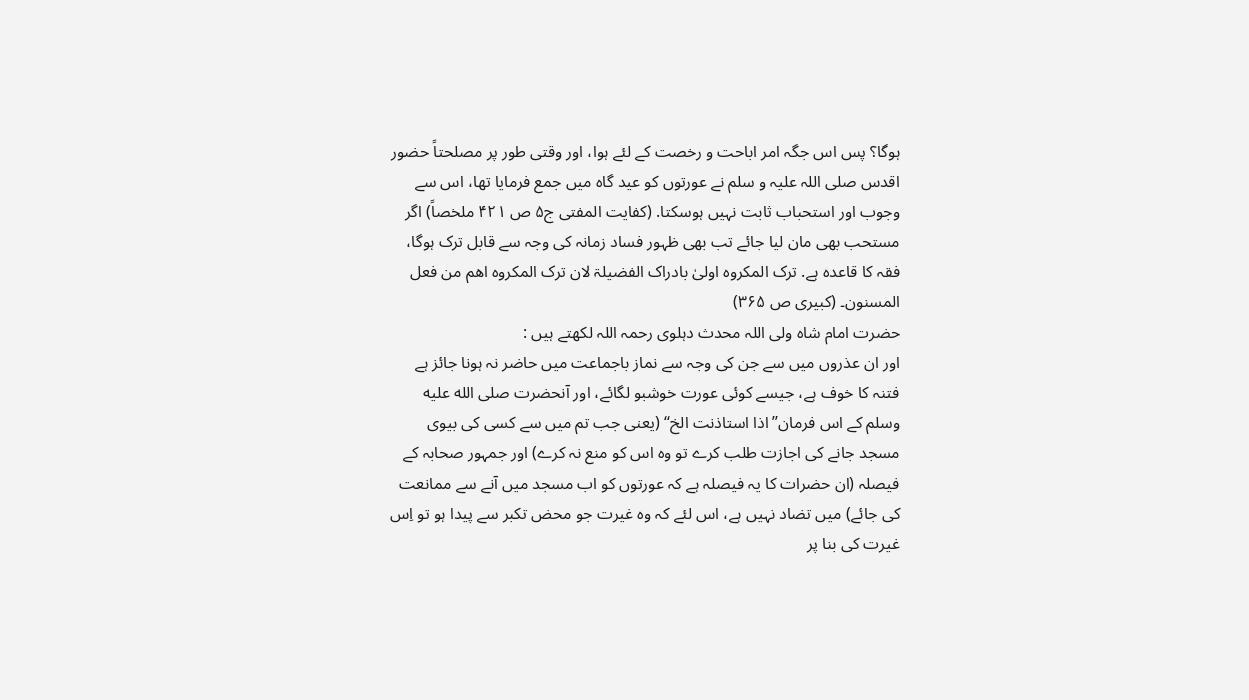ہوگا؟ پس اس جگہ امر اباحت و رخصت کے لئے ہوا، اور وقتی طور پر مصلحتاً حضور اقدس صلی اللہ علیہ و سلم نے عورتوں کو عید گاہ میں جمع فرمایا تھا، اس سے وجوب اور استحباب ثابت نہیں ہوسکتا. (کفایت المفتی ج۵ ص ۴۲۱ ملخصاً) اگر مستحب بھی مان لیا جائے تب بھی ظہور فساد زمانہ کی وجہ سے قابل ترک ہوگا، فقہ کا قاعدہ ہے. ترک المکروہ اولیٰ بادراک الفضیلۃ لان ترک المکروہ اھم من فعل المسنون۔ (کبیری ص ۳۶۵)
حضرت امام شاہ ولی اللہ محدث دہلوی رحمہ اللہ لکھتے ہیں :
اور ان عذروں میں سے جن کی وجہ سے نماز باجماعت میں حاضر نہ ہونا جائز ہے فتنہ کا خوف ہے، جیسے کوئی عورت خوشبو لگائے، اور آنحضرت صلى الله عليه وسلم کے اس فرمان’’ اذا استاذنت الخ‘‘ (یعنی جب تم میں سے کسی کی بیوی مسجد جانے کی اجازت طلب کرے تو وہ اس کو منع نہ کرے) اور جمہور صحابہ کے فیصلہ (ان حضرات کا یہ فیصلہ ہے کہ عورتوں کو اب مسجد میں آنے سے ممانعت کی جائے) میں تضاد نہیں ہے، اس لئے کہ وہ غیرت جو محض تکبر سے پیدا ہو تو اِس غیرت کی بنا پر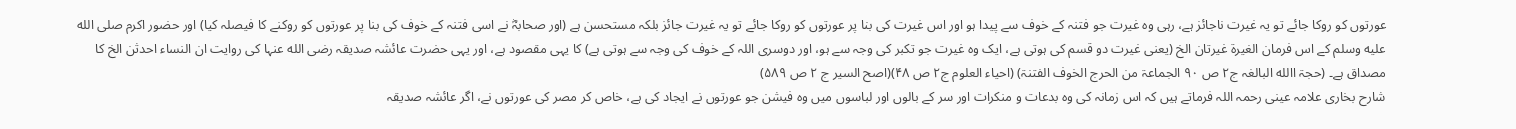عورتوں کو روکا جائے تو یہ غیرت ناجائز ہے، رہی وہ غیرت جو فتنہ کے خوف سے پیدا ہو اور اس غیرت کی بنا پر عورتوں کو روکا جائے تو یہ غیرت جائز بلکہ مستحسن ہے (اور صحابہؓ نے اسی فتنہ کے خوف کی بنا پر عورتوں کو روکنے کا فیصلہ کیا) اور حضور اکرم صلى الله عليه وسلم کے اس فرمان الغیرۃ غیرتان الخ (یعنی غیرت دو قسم کی ہوتی ہے، ایک وہ غیرت جو تکبر کی وجہ سے ہو، اور دوسری اللہ کے خوف کی وجہ سے ہوتی ہے) کا یہی مقصود ہے، اور یہی حضرت عائشہ صدیقہ رضی الله عنہا کی روایت ان النساء احدثن الخ کا مصداق ہے۔ (حجۃ االله البالغہ ج۲ ص ۹۰ الجماعۃ من الحرج الخوف الفتنۃ) (احیاء العلوم ج۲ ص ۴۸)(اصح السیر ج ۲ ص ۵۸۹)
شارح بخاری علامہ عینی رحمہ اللہ فرماتے ہیں کہ اس زمانہ کی وہ بدعات و منکرات اور سر کے بالوں اور لباسوں میں وہ فیشن جو عورتوں نے ایجاد کی ہے، خاص کر مصر کی عورتوں نے، اگر عائشہ صدیقہ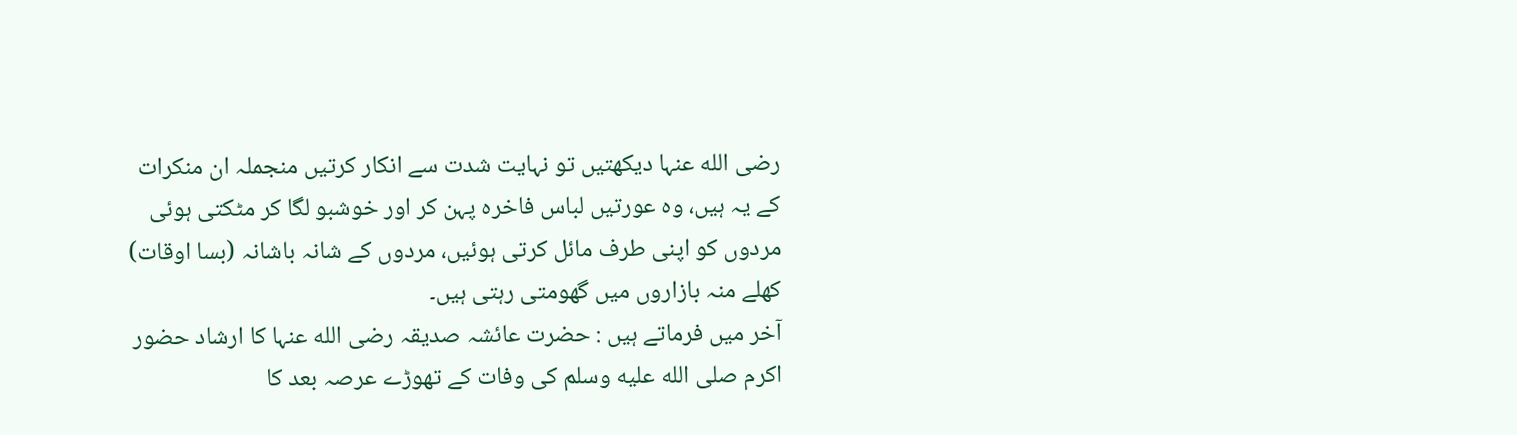رضی الله عنہا دیکھتیں تو نہایت شدت سے انکار کرتیں منجملہ ان منکرات کے یہ ہیں، وہ عورتیں لباس فاخرہ پہن کر اور خوشبو لگا کر مٹکتی ہوئی مردوں کو اپنی طرف مائل کرتی ہوئیں، مردوں کے شانہ باشانہ (بسا اوقات) کھلے منہ بازاروں میں گھومتی رہتی ہیں۔
آخر میں فرماتے ہیں : حضرت عائشہ صدیقہ رضی الله عنہا کا ارشاد حضور اکرم صلى الله عليه وسلم کی وفات کے تھوڑے عرصہ بعد کا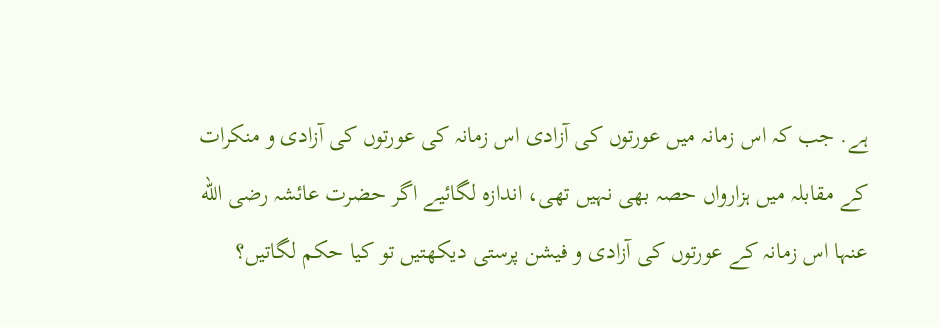ہے. جب کہ اس زمانہ میں عورتوں کی آزادی اس زمانہ کی عورتوں کی آزادی و منکرات کے مقابلہ میں ہزارواں حصہ بھی نہیں تھی، اندازہ لگائیے اگر حضرت عائشہ رضی الله عنہا اس زمانہ کے عورتوں کی آزادی و فیشن پرستی دیکھتیں تو کیا حکم لگاتیں؟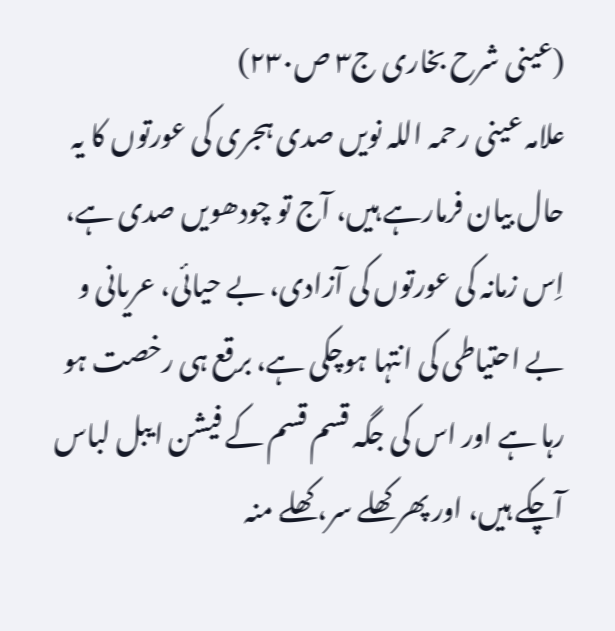(عینی شرح بخاری ج۳ ص۲۳۰)
علامہ عینی رحمہ اللہ نویں صدی ہجری کی عورتوں کا یہ حال بیان فرمارہے ہیں، آج تو چودھویں صدی ہے، اِس زمانہ کی عورتوں کی آزادی، بے حیائی، عریانی و بے احتیاطی کی انتہا ہوچکی ہے، برقع ہی رخصت ہو رہا ہے اور اس کی جگہ قسم قسم کے فیشن ایبل لباس آچکے ہیں، اور پھر کھلے سر، کھلے منہ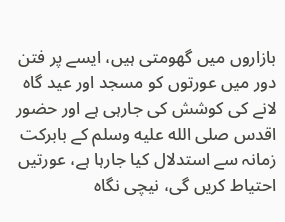بازاروں میں گھومتی ہیں، ایسے پر فتن دور میں عورتوں کو مسجد اور عید گاہ لانے کی کوشش کی جارہی ہے اور حضور اقدس صلى الله عليه وسلم کے بابرکت زمانہ سے استدلال کیا جارہا ہے، عورتیں احتیاط کریں گی، نیچی نگاہ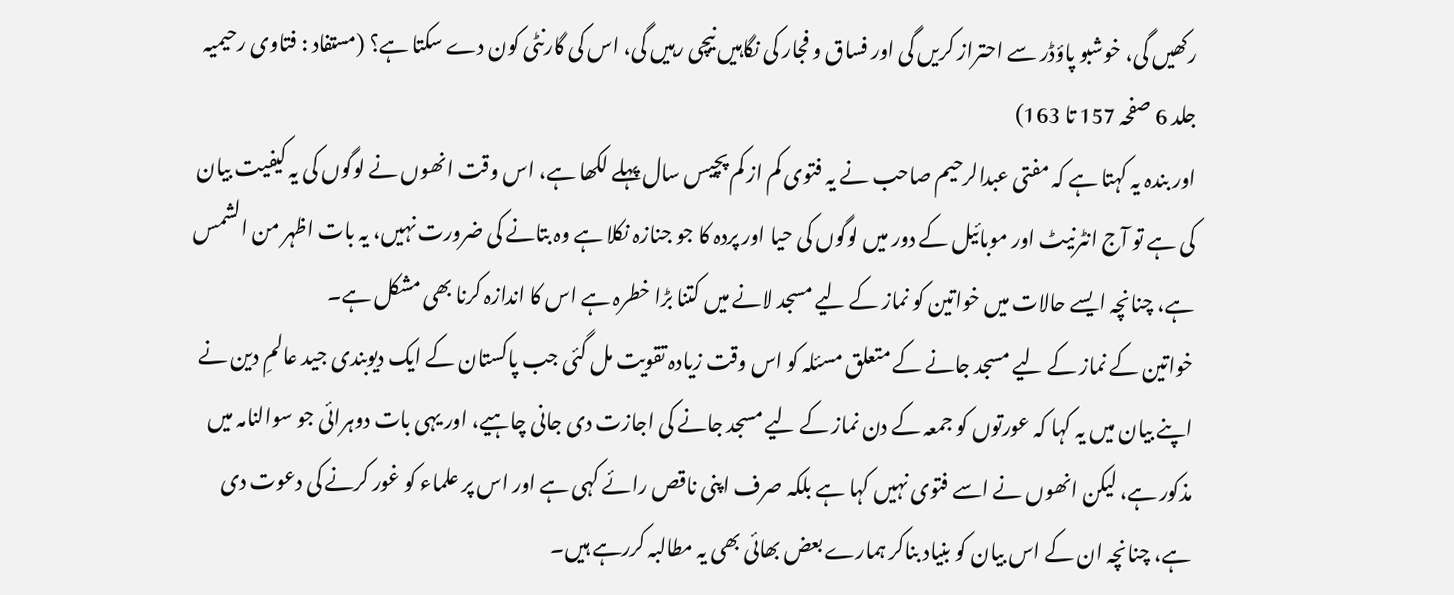رکھیں گی، خوشبو پاؤڈر سے احتراز کریں گی اور فساق و فجار کی نگاہیں نیچی رہیں گی، اس کی گارنٹی کون دے سکتا ہے؟ (مستفاد : فتاوی رحیمیہ جلد 6 صفحہ 157 تا 163)
اور بندہ یہ کہتا ہے کہ مفتی عبدالرحیم صاحب نے یہ فتوی کم از کم پچیس سال پہلے لکھا ہے، اس وقت انھوں نے لوگوں کی یہ کیفیت بیان کی ہے تو آج انٹرنیٹ اور موبائیل کے دور میں لوگوں کی حیا اور پردہ کا جو جنازہ نکلا ہے وہ بتانے کی ضرورت نہیں، یہ بات اظہر من الشمس ہے، چنانچہ ایسے حالات میں خواتین کو نماز کے لیے مسجد لانے میں کتنا بڑا خطرہ ہے اس کا اندازہ کرنا بھی مشکل ہے۔
خواتین کے نماز کے لیے مسجد جانے کے متعلق مسئلہ کو اس وقت زیادہ تقویت مل گئی جب پاکستان کے ایک دیوبندی جید عالمِ دین نے اپنے بیان میں یہ کہا کہ عورتوں کو جمعہ کے دن نماز کے لیے مسجد جانے کی اجازت دی جانی چاہیے، اور یہی بات دوہرائی جو سوالنامہ میں مذکور ہے، لیکن انھوں نے اسے فتوی نہیں کہا ہے بلکہ صرف اپنی ناقص رائے کہی ہے اور اس پر علماء کو غور کرنے کی دعوت دی ہے، چنانچہ ان کے اس بیان کو بنیاد بناکر ہمارے بعض بھائی بھی یہ مطالبہ کررہے ہیں۔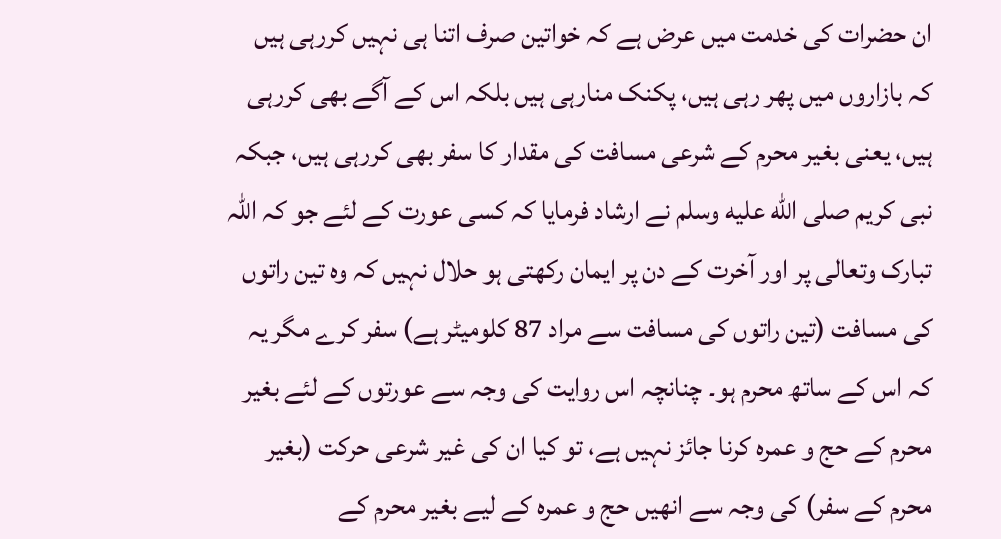ان حضرات کی خدمت میں عرض ہے کہ خواتین صرف اتنا ہی نہیں کررہی ہیں کہ بازاروں میں پھر رہی ہیں، پکنک منارہی ہیں بلکہ اس کے آگے بھی کررہی ہیں، یعنی بغیر محرم کے شرعی مسافت کی مقدار کا سفر بھی کررہی ہیں، جبکہ نبی کریم صلى الله عليه وسلم نے ارشاد فرمایا کہ کسی عورت کے لئے جو کہ اللہ تبارک وتعالی پر اور آخرت کے دن پر ایمان رکھتی ہو حلال نہیں کہ وہ تین راتوں کی مسافت (تین راتوں کی مسافت سے مراد 87 کلومیٹر ہے) سفر کرے مگر یہ کہ اس کے ساتھ محرم ہو۔ چنانچہ اس روایت کی وجہ سے عورتوں کے لئے بغیر محرم کے حج و عمرہ کرنا جائز نہیں ہے، تو کیا ان کی غیر شرعی حرکت (بغیر محرم کے سفر) کی وجہ سے انھیں حج و عمرہ کے لیے بغیر محرم کے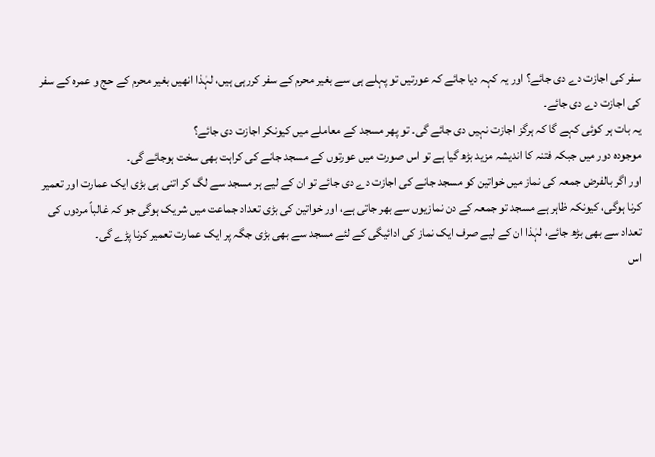سفر کی اجازت دے دی جائے؟ اور یہ کہہ دیا جائے کہ عورتیں تو پہلے ہی سے بغیر محرم کے سفر کررہی ہیں، لہٰذا انھیں بغیر محرم کے حج و عمرہ کے سفر کی اجازت دے دی جائے۔
یہ بات ہر کوئی کہے گا کہ ہرگز اجازت نہیں دی جائے گی۔ تو پھر مسجد کے معاملے میں کیونکر اجازت دی جائے؟
موجودہ دور میں جبکہ فتنہ کا اندیشہ مزید بڑھ گیا ہے تو اس صورت میں عورتوں کے مسجد جانے کی کراہت بھی سخت ہوجائے گی۔
اور اگر بالفرض جمعہ کی نماز میں خواتین کو مسجد جانے کی اجازت دے دی جائے تو ان کے لیے ہر مسجد سے لگ کر اتنی ہی بڑی ایک عمارت اور تعمیر کرنا ہوگی، کیونکہ ظاہر ہے مسجد تو جمعہ کے دن نمازیوں سے بھر جاتی ہے، اور خواتین کی بڑی تعداد جماعت میں شریک ہوگی جو کہ غالباً مردوں کی تعداد سے بھی بڑھ جائے، لہٰذا ان کے لیے صرف ایک نماز کی ادائیگی کے لئے مسجد سے بھی بڑی جگہ پر ایک عمارت تعمیر کرنا پڑے گی۔
اس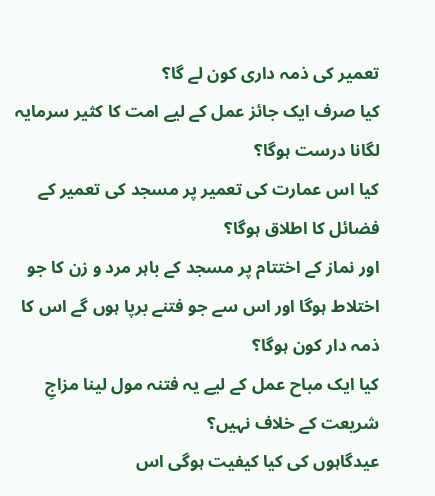تعمیر کی ذمہ داری کون لے گا؟
کیا صرف ایک جائز عمل کے لیے امت کا کثیر سرمایہ لگانا درست ہوگا؟
کیا اس عمارت کی تعمیر پر مسجد کی تعمیر کے فضائل کا اطلاق ہوگا؟
اور نماز کے اختتام پر مسجد کے باہر مرد و زن کا جو اختلاط ہوگا اور اس سے جو فتنے برپا ہوں گے اس کا ذمہ دار کون ہوگا؟
کیا ایک مباح عمل کے لیے یہ فتنہ مول لینا مزاجِ شریعت کے خلاف نہیں؟
عیدگاہوں کی کیا کیفیت ہوگی اس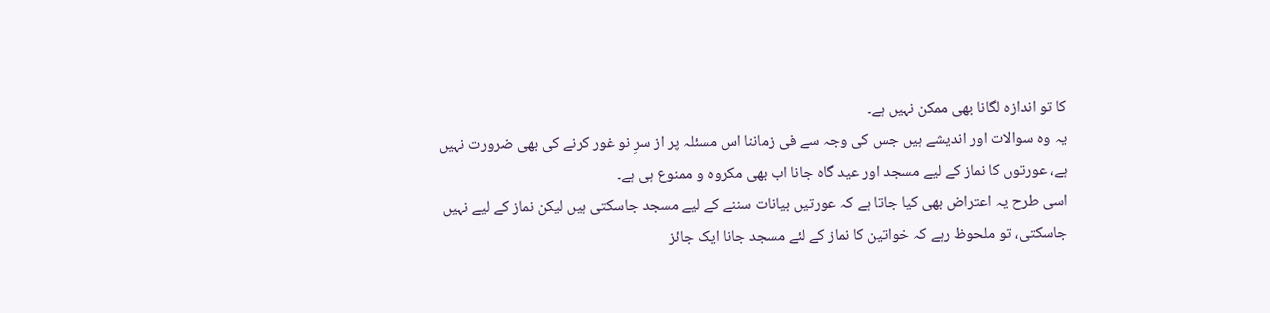کا تو اندازہ لگانا بھی ممکن نہیں ہے۔
یہ وہ سوالات اور اندیشے ہیں جس کی وجہ سے فی زماننا اس مسئلہ پر از سرِ نو غور کرنے کی بھی ضرورت نہیں ہے، عورتوں کا نماز کے لیے مسجد اور عید گاہ جانا اب بھی مکروہ و ممنوع ہی ہے۔
اسی طرح یہ اعتراض بھی کیا جاتا ہے کہ عورتیں بیانات سننے کے لیے مسجد جاسکتی ہیں لیکن نماز کے لیے نہیں جاسکتی، تو ملحوظ رہے کہ خواتین کا نماز کے لئے مسجد جانا ایک جائز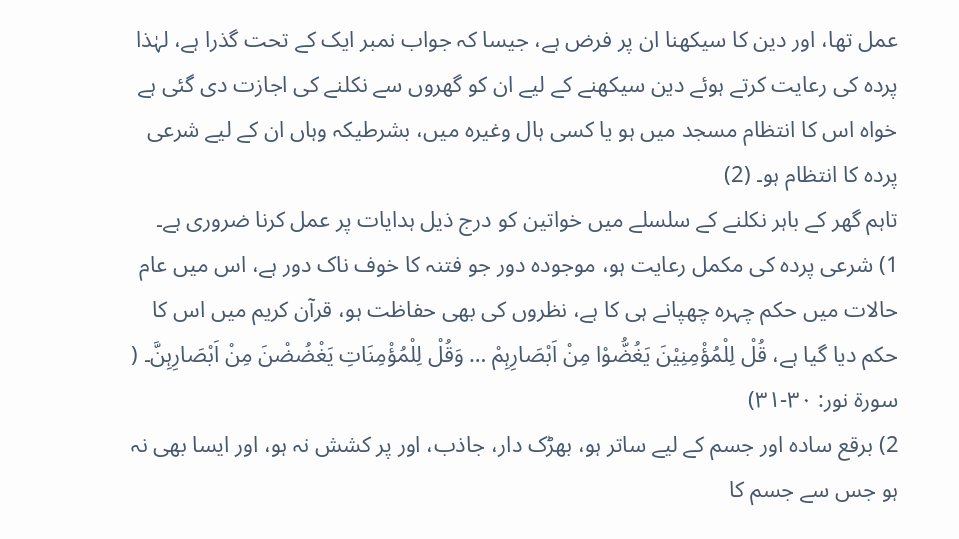عمل تھا، اور دین کا سیکھنا ان پر فرض ہے، جیسا کہ جواب نمبر ایک کے تحت گذرا ہے، لہٰذا پردہ کی رعایت کرتے ہوئے دین سیکھنے کے لیے ان کو گھروں سے نکلنے کی اجازت دی گئی ہے خواہ اس کا انتظام مسجد میں ہو یا کسی ہال وغیرہ میں، بشرطیکہ وہاں ان کے لیے شرعی پردہ کا انتظام ہو۔ (2)
تاہم گھر کے باہر نکلنے کے سلسلے میں خواتین کو درج ذیل ہدایات پر عمل کرنا ضروری ہے۔
1) شرعی پردہ کی مکمل رعایت ہو، موجودہ دور جو فتنہ کا خوف ناک دور ہے، اس میں عام حالات میں حکم چہرہ چھپانے ہی کا ہے، نظروں کی بھی حفاظت ہو، قرآن کریم میں اس کا حکم دیا گیا ہے، قُلْ لِلْمُؤْمِنِیْنَ یَغُضُّوْا مِنْ اَبْصَارِہِمْ … وَقُلْ لِلْمُؤْمِنَاتِ یَغْضُضْنَ مِنْ اَبْصَارِہِنَّ۔ ( سورۃ نور: ۳۰-۳۱)
2) برقع سادہ اور جسم کے لیے ساتر ہو، بھڑک دار، جاذب، اور پر کشش نہ ہو، اور ایسا بھی نہ ہو جس سے جسم کا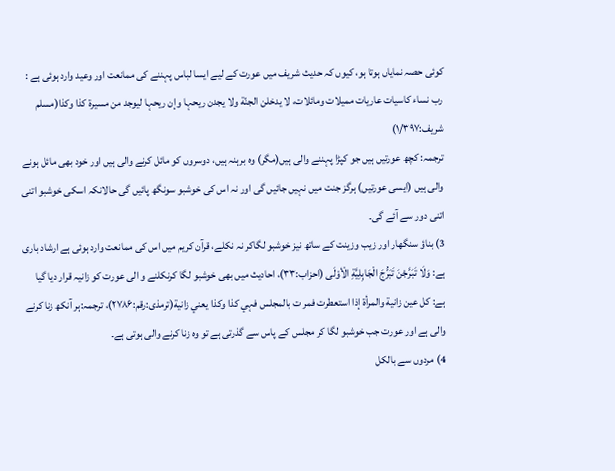کوئی حصہ نمایاں ہوتا ہو، کیوں کہ حدیث شریف میں عورت کے لیے ایسا لباس پہننے کی ممانعت اور وعید وارد ہوئی ہے :
رب نساء کاسیات عاریات ممیلات ومائلات، لا یدخلن الجنّة ولا یجدن ریحہا وإن ریحہا لیوجد من مسیرة کذا وکذا(مسلم شریف:۱/۳۹۷)
ترجمہ: کچھ عورتیں ہیں جو کپڑا پہننے والی ہیں(مگر) وہ برہنہ ہیں، دوسروں کو مائل کرنے والی ہیں اور خود بھی مائل ہونے والی ہیں (ایسی عورتیں) ہرگز جنت میں نہیں جائیں گی اور نہ اس کی خوشبو سونگھ پائیں گی حالانکہ اسکی خوشبو اتنی اتنی دور سے آئے گی۔
3) بناؤ سنگھار اور زیب وزینت کے ساتھ نیز خوشبو لگاکر نہ نکلے، قرآن کریم میں اس کی ممانعت وارد ہوئی ہے ارشاد باری ہے: وَلَا تَبَرَّجْنَ تَبَرُّجَ الْجَاہِلِیَّةِ الْأوْلَی (احزاب:۳۳)، احادیث میں بھی خوشبو لگا کرنکلنے و الی عورت کو زانیہ قرار دیا گیا ہے: کل عین زانیة والمرأة إذا استعطرت فمر ت بالمجلس فہي کذا وکذا یعني زانیة(ترمذی:رقم:۲۷۸۶)، ترجمہ:ہر آنکھ زنا کرنے والی ہے اور عورت جب خوشبو لگا کر مجلس کے پاس سے گذرتی ہے تو وہ زنا کرنے والی ہوتی ہے۔
4) مردوں سے بالکل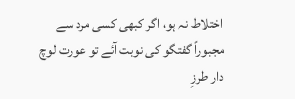اختلاط نہ ہو، اگر کبھی کسی مرد سے مجبوراً گفتگو کی نوبت آئے تو عورت لوچ دار طرزِ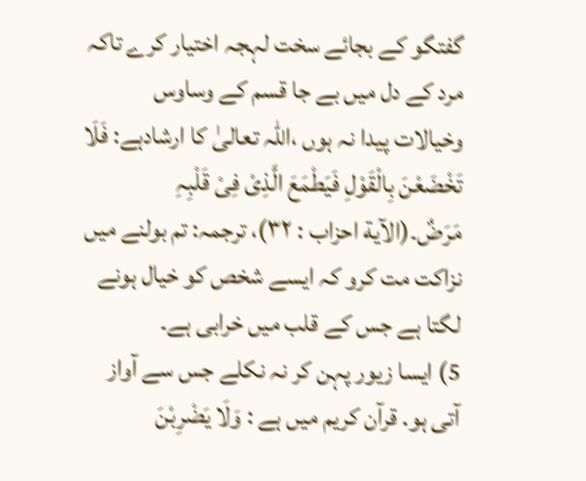گفتگو کے بجائے سخت لہجہ اختیار کرے تاکہ مرد کے دل میں بے جا قسم کے وساوس وخیالات پیدا نہ ہوں ،اللہ تعالیٰ کا ارشادہے: فَلَا تَخْضَعْنَ بِالْقَوْلِ فَیَطْمَعَ الَّذِیْ فِیْ قَلْبِہِ مَرَضٌ۔(الآیة احزاب : ۳۲)، ترجمہ: تم بولنے میں نزاکت مت کرو کہ ایسے شخص کو خیال ہونے لگتا ہے جس کے قلب میں خرابی ہے۔
5) ایسا زیور پہن کر نہ نکلے جس سے آواز آتی ہو. قرآن کریم میں ہے : وَلَا یَضْرِبْنَ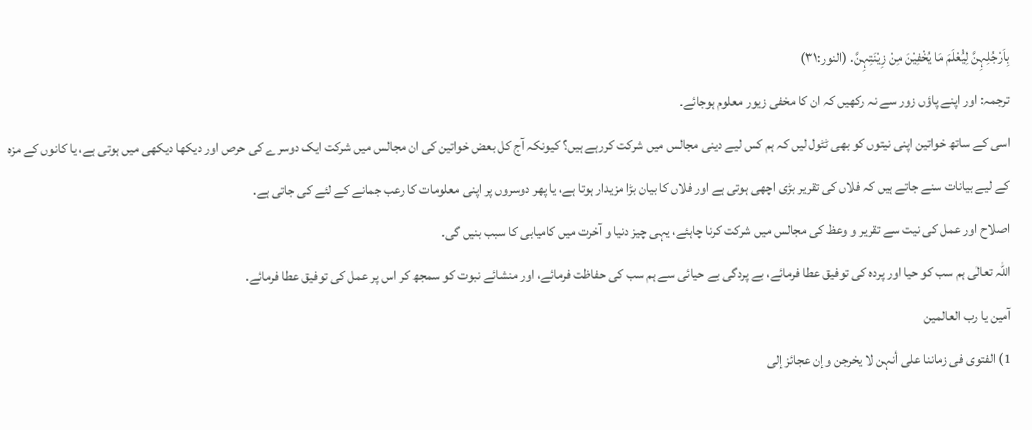بِاَرْجُلِہِنَّ لِیُْعْلَمَ مَا یُخْفِیْنَ مِنْ زِیْنَتِہِنَّ. (النور:۳۱)
ترجمہ: اور اپنے پاؤں زور سے نہ رکھیں کہ ان کا مخفی زیور معلوم ہوجائے۔
اسی کے ساتھ خواتین اپنی نیتوں کو بھی ٹٹول لیں کہ ہم کس لیے دینی مجالس میں شرکت کررہے ہیں؟ کیونکہ آج کل بعض خواتین کی ان مجالس میں شرکت ایک دوسرے کی حرص اور دیکھا دیکھی میں ہوتی ہے، یا کانوں کے مزہ کے لیے بیانات سنے جاتے ہیں کہ فلاں کی تقریر بڑی اچھی ہوتی ہے اور فلاں کا بیان بڑا مزیدار ہوتا ہے، یا پھر دوسروں پر اپنی معلومات کا رعب جمانے کے لئے کی جاتی ہے.
اصلاح اور عمل کی نیت سے تقریر و وعظ کی مجالس میں شرکت کرنا چاہئے، یہی چیز دنیا و آخرت میں کامیابی کا سبب بنیں گی۔
اللہ تعالٰی ہم سب کو حیا اور پردہ کی توفیق عطا فرمائے، بے پردگی بے حیائی سے ہم سب کی حفاظت فرمائے، اور منشائے نبوت کو سمجھ کر اس پر عمل کی توفیق عطا فرمائے.
آمین یا رب العالمین
1) الفتوی فی زماننا علی أنہن لا یخرجن وإن عجائز إلی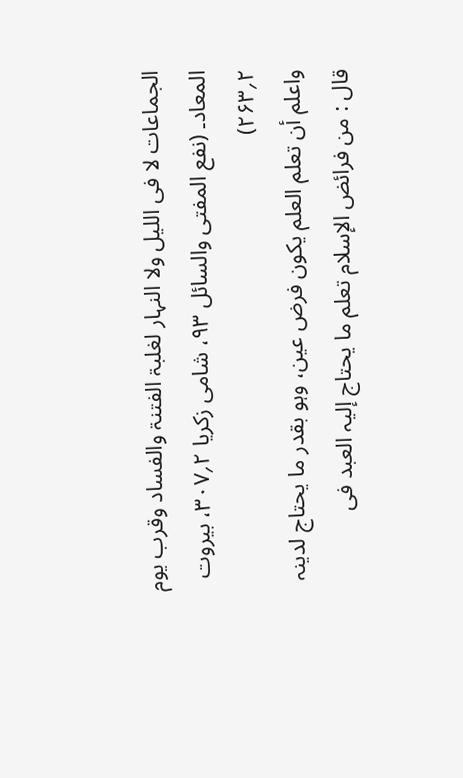الجماعات لا فی اللیل ولا النہار لغلبۃ الفتنۃ والفساد وقرب یوم المعاد۔ (نفع المفتی والسائل ۹۳، شامی زکریا ۲؍۳۰۷، بیروت ۲؍۲۶۳)
واعلم أن تعلم العلم یکون فرض عین، وہو بقدر ما یحتاج لدینہ قال : من فرائض الإسلام تعلم ما یحتاج إلیہ العبد فی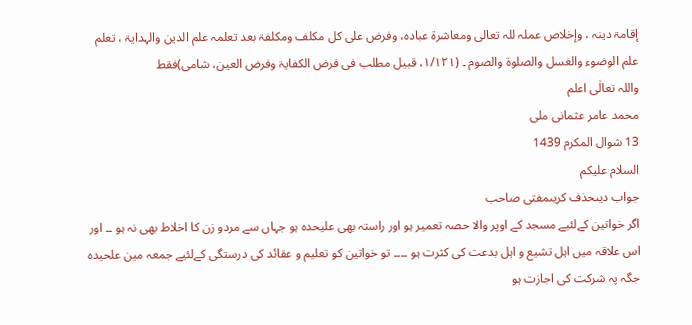إقامۃ دینہ ، وإخلاص عملہ للہ تعالی ومعاشرۃ عبادہ، وفرض علی کل مکلف ومکلفۃ بعد تعلمہ علم الدین والہدایۃ ، تعلم علم الوضوء والغسل والصلوۃ والصوم ۔ (۱/۱۲۱، قبیل مطلب فی فرض الکفایۃ وفرض العین، شامی)فقط
واللہ تعالٰی اعلم
محمد عامر عثمانی ملی
13 شوال المکرم 1439
السلام علیکم
جواب دیںحذف کریںمفتی صاحب
اگر خواتین کےلئیے مسجد کے اوپر والا حصہ تعمیر ہو اور راستہ بھی علیحدہ ہو جہاں سے مردو زن کا اخلاط بھی نہ ہو ۔۔ اور اس علاقہ میں اہل تشیع و اہل بدعت کی کثرت ہو ۔۔۔۔ تو خواتین کو تعلیم و عقائد کی درستگی کےلئیے جمعہ مین علحیدہ جگہ پہ شرکت کی اجازت ہو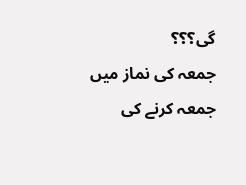گی؟؟؟
جمعہ کی نماز میں جمعہ کرنے کی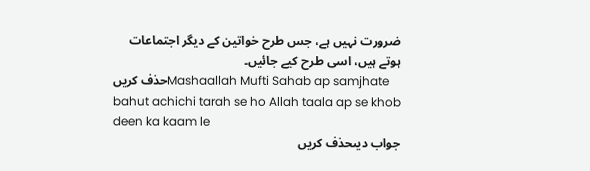ضرورت نہیں ہے، جس طرح خواتین کے دیگر اجتماعات ہوتے ہیں، اسی طرح کیے جائیں۔
حذف کریںMashaallah Mufti Sahab ap samjhate bahut achichi tarah se ho Allah taala ap se khob deen ka kaam le
جواب دیںحذف کریں